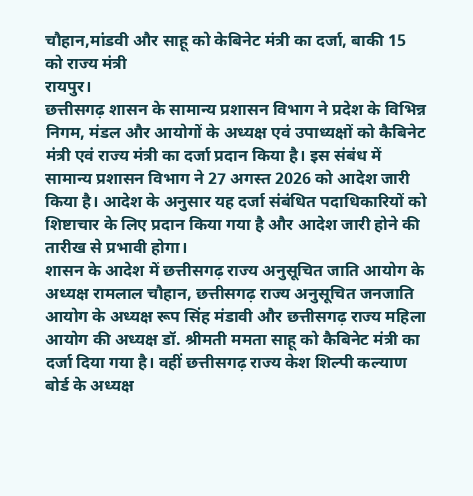चौहान,मांडवी और साहू को केबिनेट मंत्री का दर्जा, बाकी 15 को राज्य मंत्री
रायपुर।
छत्तीसगढ़ शासन के सामान्य प्रशासन विभाग ने प्रदेश के विभिन्न निगम, मंडल और आयोगों के अध्यक्ष एवं उपाध्यक्षों को कैबिनेट मंत्री एवं राज्य मंत्री का दर्जा प्रदान किया है। इस संबंध में सामान्य प्रशासन विभाग ने 27 अगस्त 2026 को आदेश जारी किया है। आदेश के अनुसार यह दर्जा संबंधित पदाधिकारियों को शिष्टाचार के लिए प्रदान किया गया है और आदेश जारी होने की तारीख से प्रभावी होगा।
शासन के आदेश में छत्तीसगढ़ राज्य अनुसूचित जाति आयोग के अध्यक्ष रामलाल चौहान, छत्तीसगढ़ राज्य अनुसूचित जनजाति आयोग के अध्यक्ष रूप सिंह मंडावी और छत्तीसगढ़ राज्य महिला आयोग की अध्यक्ष डॉ. श्रीमती ममता साहू को कैबिनेट मंत्री का दर्जा दिया गया है। वहीं छत्तीसगढ़ राज्य केश शिल्पी कल्याण बोर्ड के अध्यक्ष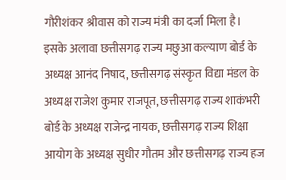गौरीशंकर श्रीवास को राज्य मंत्री का दर्जा मिला है।
इसके अलावा छत्तीसगढ़ राज्य मछुआ कल्याण बोर्ड के अध्यक्ष आनंद निषाद, छत्तीसगढ़ संस्कृत विद्या मंडल के अध्यक्ष राजेश कुमार राजपूत, छत्तीसगढ़ राज्य शाकंभरी बोर्ड के अध्यक्ष राजेन्द्र नायक, छत्तीसगढ़ राज्य शिक्षा आयोग के अध्यक्ष सुधीर गौतम और छत्तीसगढ़ राज्य हज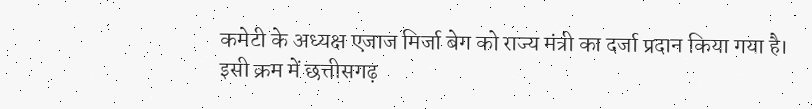कमेटी के अध्यक्ष एजाज मिर्जा बेग को राज्य मंत्री का दर्जा प्रदान किया गया है।
इसी क्रम में छत्तीसगढ़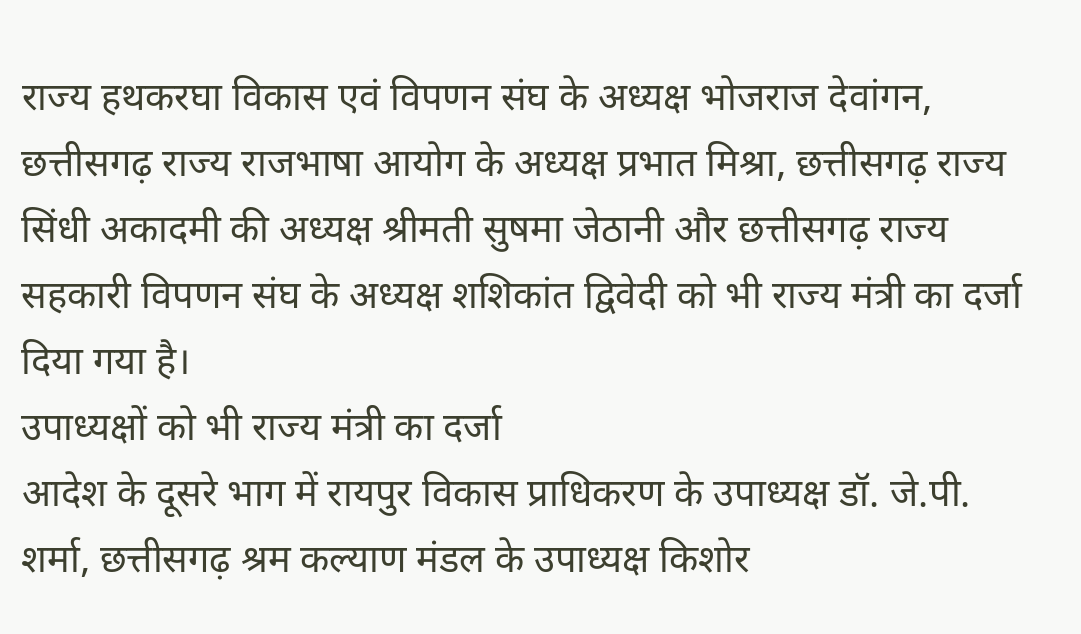राज्य हथकरघा विकास एवं विपणन संघ के अध्यक्ष भोजराज देवांगन, छत्तीसगढ़ राज्य राजभाषा आयोग के अध्यक्ष प्रभात मिश्रा, छत्तीसगढ़ राज्य सिंधी अकादमी की अध्यक्ष श्रीमती सुषमा जेठानी और छत्तीसगढ़ राज्य सहकारी विपणन संघ के अध्यक्ष शशिकांत द्विवेदी को भी राज्य मंत्री का दर्जा दिया गया है।
उपाध्यक्षों को भी राज्य मंत्री का दर्जा
आदेश के दूसरे भाग में रायपुर विकास प्राधिकरण के उपाध्यक्ष डॉ. जे.पी. शर्मा, छत्तीसगढ़ श्रम कल्याण मंडल के उपाध्यक्ष किशोर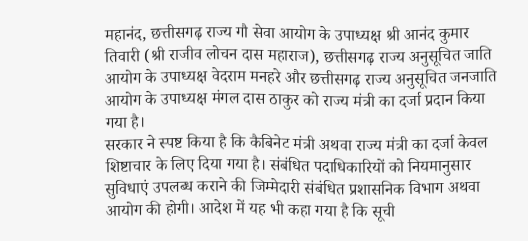महानंद, छत्तीसगढ़ राज्य गौ सेवा आयोग के उपाध्यक्ष श्री आनंद कुमार तिवारी (श्री राजीव लोचन दास महाराज), छत्तीसगढ़ राज्य अनुसूचित जाति आयोग के उपाध्यक्ष वेदराम मनहरे और छत्तीसगढ़ राज्य अनुसूचित जनजाति आयोग के उपाध्यक्ष मंगल दास ठाकुर को राज्य मंत्री का दर्जा प्रदान किया गया है।
सरकार ने स्पष्ट किया है कि कैबिनेट मंत्री अथवा राज्य मंत्री का दर्जा केवल शिष्टाचार के लिए दिया गया है। संबंधित पदाधिकारियों को नियमानुसार सुविधाएं उपलब्ध कराने की जिम्मेदारी संबंधित प्रशासनिक विभाग अथवा आयोग की होगी। आदेश में यह भी कहा गया है कि सूची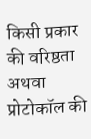किसी प्रकार की वरिष्ठता अथवा प्रोटोकॉल की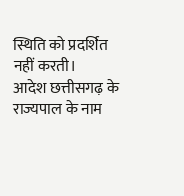स्थिति को प्रदर्शित नहीं करती।
आदेश छत्तीसगढ़ के राज्यपाल के नाम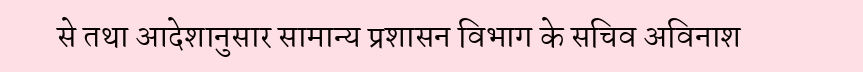से तथा आदेशानुसार सामान्य प्रशासन विभाग के सचिव अविनाश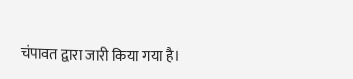चंपावत द्वारा जारी किया गया है।